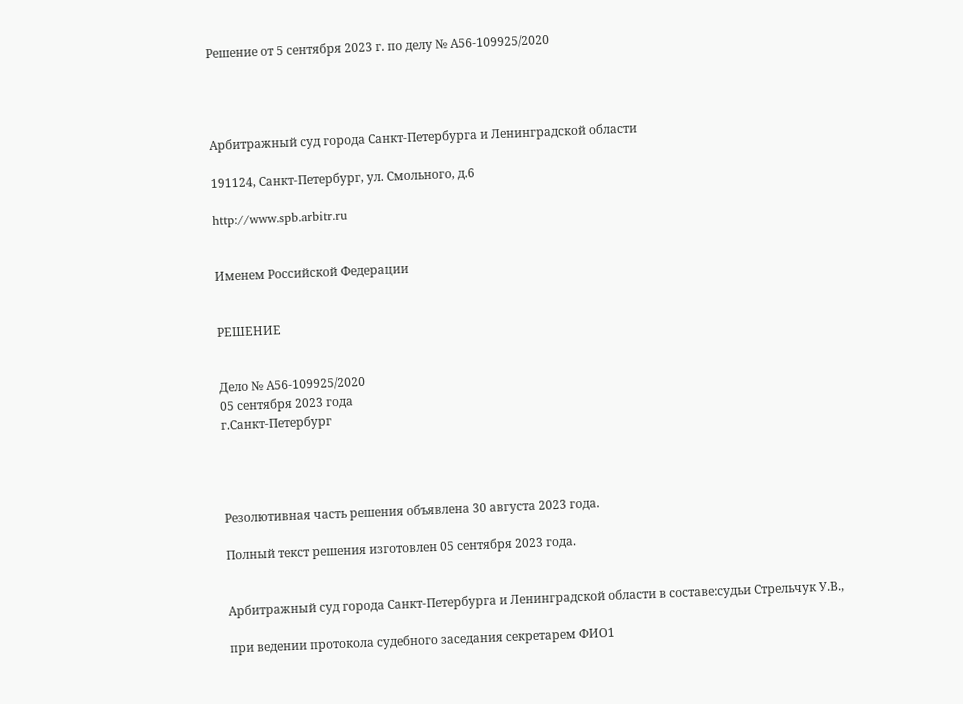Решение от 5 сентября 2023 г. по делу № А56-109925/2020




Арбитражный суд города Санкт-Петербурга и Ленинградской области

191124, Санкт-Петербург, ул. Смольного, д.6

http://www.spb.arbitr.ru


Именем Российской Федерации


РЕШЕНИЕ


Дело № А56-109925/2020
05 сентября 2023 года
г.Санкт-Петербург




Резолютивная часть решения объявлена 30 августа 2023 года.

Полный текст решения изготовлен 05 сентября 2023 года.


Арбитражный суд города Санкт-Петербурга и Ленинградской области в составе:судьи Стрельчук У.В.,

при ведении протокола судебного заседания секретарем ФИО1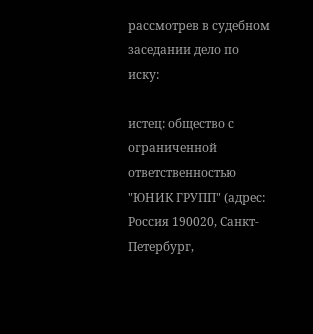рассмотрев в судебном заседании дело по иску:

истец: общество с ограниченной ответственностью "ЮНИК ГРУПП" (адрес: Россия 190020, Санкт-Петербург,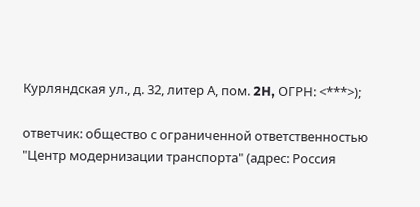Курляндская ул., д. 32, литер А, пом. 2H, ОГРН: <***>);

ответчик: общество с ограниченной ответственностью "Центр модернизации транспорта" (адрес: Россия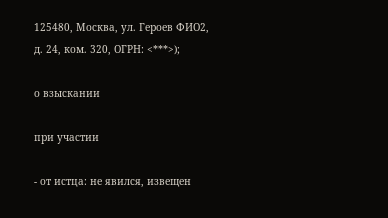125480, Москва, ул. Героев ФИО2, д. 24, ком. 320, ОГРН: <***>);

о взыскании

при участии

- от истца: не явился, извещен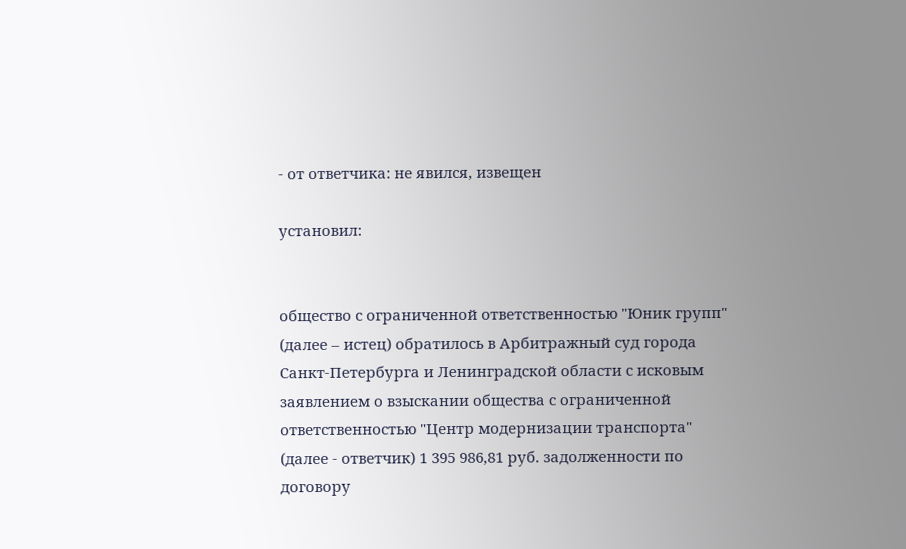- от ответчика: не явился, извещен

установил:


общество с ограниченной ответственностью "Юник групп" (далее – истец) обратилось в Арбитражный суд города Санкт-Петербурга и Ленинградской области с исковым заявлением о взыскании общества с ограниченной ответственностью "Центр модернизации транспорта" (далее - ответчик) 1 395 986,81 руб. задолженности по договору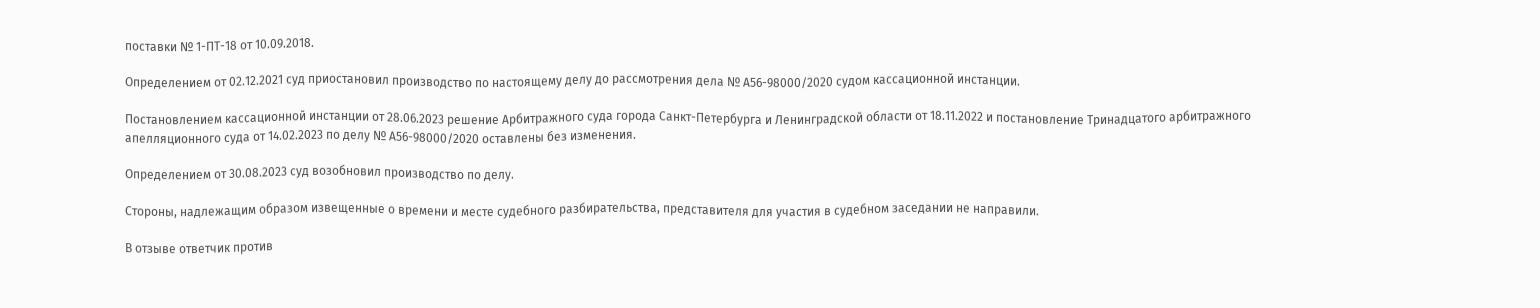поставки № 1-ПТ-18 от 10.09.2018.

Определением от 02.12.2021 суд приостановил производство по настоящему делу до рассмотрения дела № А56-98000/2020 судом кассационной инстанции.

Постановлением кассационной инстанции от 28.06.2023 решение Арбитражного суда города Санкт-Петербурга и Ленинградской области от 18.11.2022 и постановление Тринадцатого арбитражного апелляционного суда от 14.02.2023 по делу № А56-98000/2020 оставлены без изменения.

Определением от 30.08.2023 суд возобновил производство по делу.

Стороны, надлежащим образом извещенные о времени и месте судебного разбирательства, представителя для участия в судебном заседании не направили.

В отзыве ответчик против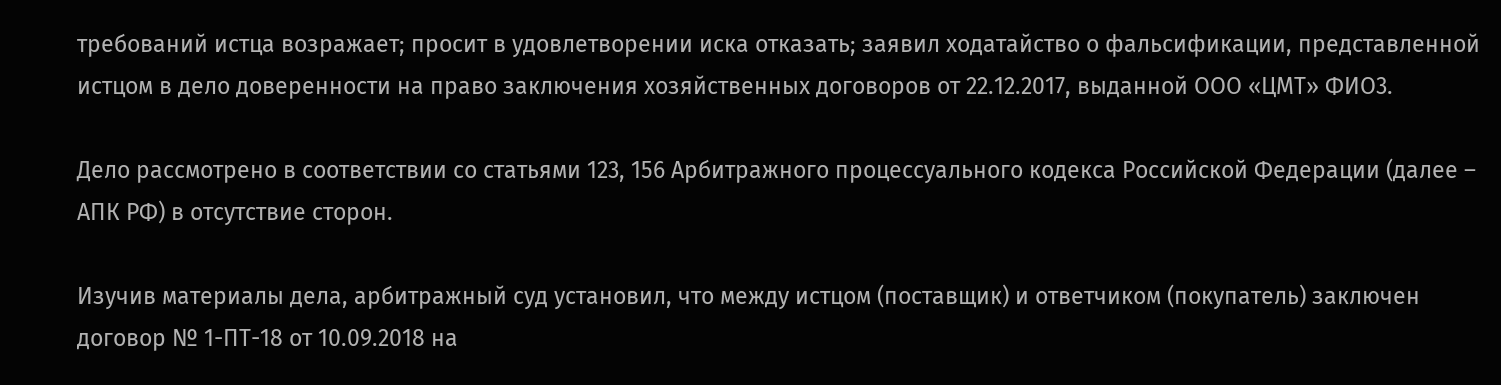требований истца возражает; просит в удовлетворении иска отказать; заявил ходатайство о фальсификации, представленной истцом в дело доверенности на право заключения хозяйственных договоров от 22.12.2017, выданной ООО «ЦМТ» ФИО3.

Дело рассмотрено в соответствии со статьями 123, 156 Арбитражного процессуального кодекса Российской Федерации (далее – АПК РФ) в отсутствие сторон.

Изучив материалы дела, арбитражный суд установил, что между истцом (поставщик) и ответчиком (покупатель) заключен договор № 1-ПТ-18 от 10.09.2018 на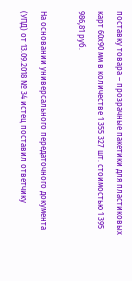поставку товара – прозрачные пакетики для пластиковых карт 60х90 мм в количестве 1 355 327 шт. стоимостью 1 395 986,81 руб.

На основании универсального передаточного документа (УПД) от 13.09.2018 № 34 истец поставил ответчику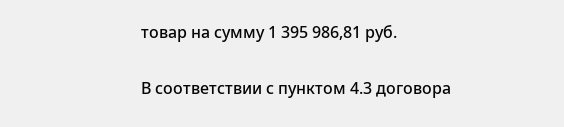товар на сумму 1 395 986,81 руб.

В соответствии с пунктом 4.3 договора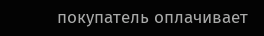покупатель оплачивает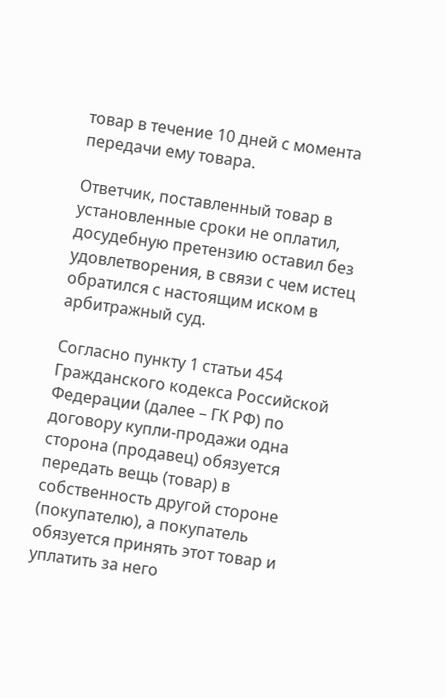товар в течение 10 дней с момента передачи ему товара.

Ответчик, поставленный товар в установленные сроки не оплатил, досудебную претензию оставил без удовлетворения, в связи с чем истец обратился с настоящим иском в арбитражный суд.

Согласно пункту 1 статьи 454 Гражданского кодекса Российской Федерации (далее – ГК РФ) по договору купли-продажи одна сторона (продавец) обязуется передать вещь (товар) в собственность другой стороне (покупателю), а покупатель обязуется принять этот товар и уплатить за него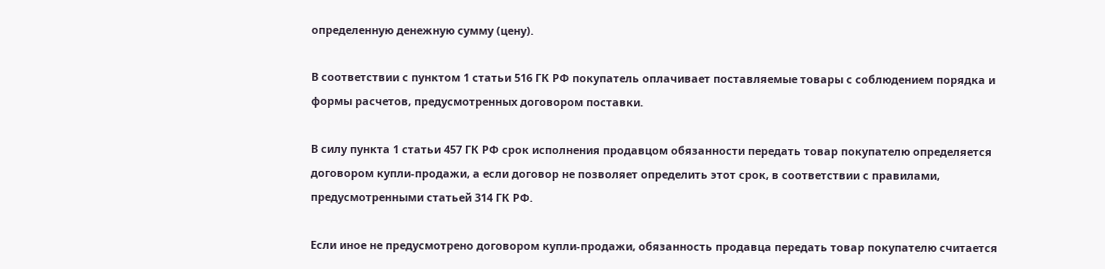определенную денежную сумму (цену).

В соответствии с пунктом 1 статьи 516 ГК РФ покупатель оплачивает поставляемые товары с соблюдением порядка и формы расчетов, предусмотренных договором поставки.

В силу пункта 1 статьи 457 ГК РФ срок исполнения продавцом обязанности передать товар покупателю определяется договором купли-продажи, а если договор не позволяет определить этот срок, в соответствии с правилами, предусмотренными статьей 314 ГК РФ.

Если иное не предусмотрено договором купли-продажи, обязанность продавца передать товар покупателю считается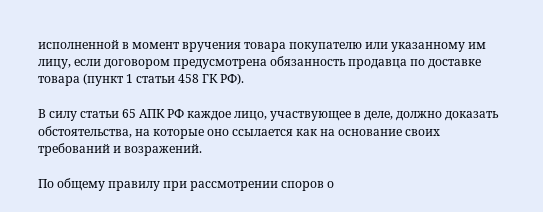исполненной в момент вручения товара покупателю или указанному им лицу, если договором предусмотрена обязанность продавца по доставке товара (пункт 1 статьи 458 ГК РФ).

В силу статьи 65 АПК РФ каждое лицо, участвующее в деле, должно доказать обстоятельства, на которые оно ссылается как на основание своих требований и возражений.

По общему правилу при рассмотрении споров о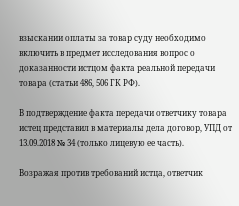взыскании оплаты за товар суду необходимо включить в предмет исследования вопрос о доказанности истцом факта реальной передачи товара (статьи 486, 506 ГК РФ).

В подтверждение факта передачи ответчику товара истец представил в материалы дела договор, УПД от 13.09.2018 № 34 (только лицевую ее часть).

Возражая против требований истца, ответчик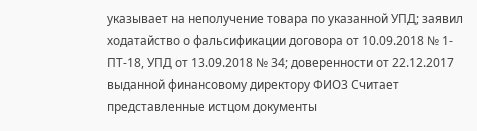указывает на неполучение товара по указанной УПД; заявил ходатайство о фальсификации договора от 10.09.2018 № 1-ПТ-18, УПД от 13.09.2018 № 34; доверенности от 22.12.2017 выданной финансовому директору ФИО3 Считает представленные истцом документы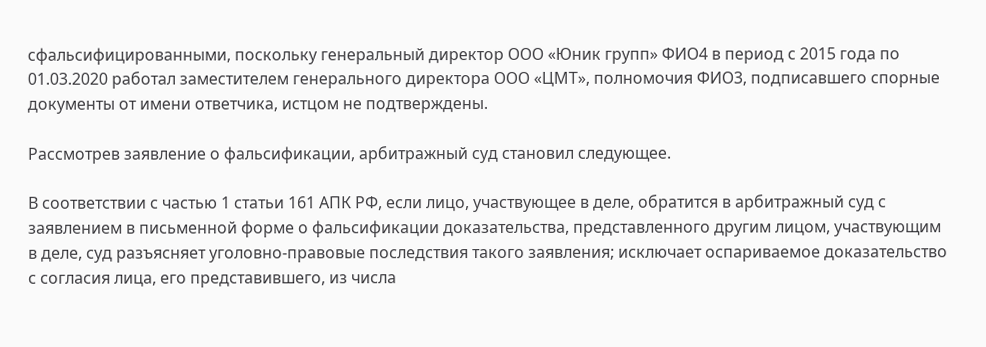сфальсифицированными, поскольку генеральный директор ООО «Юник групп» ФИО4 в период с 2015 года по 01.03.2020 работал заместителем генерального директора ООО «ЦМТ», полномочия ФИО3, подписавшего спорные документы от имени ответчика, истцом не подтверждены.

Рассмотрев заявление о фальсификации, арбитражный суд становил следующее.

В соответствии с частью 1 статьи 161 АПК РФ, если лицо, участвующее в деле, обратится в арбитражный суд с заявлением в письменной форме о фальсификации доказательства, представленного другим лицом, участвующим в деле, суд разъясняет уголовно-правовые последствия такого заявления; исключает оспариваемое доказательство с согласия лица, его представившего, из числа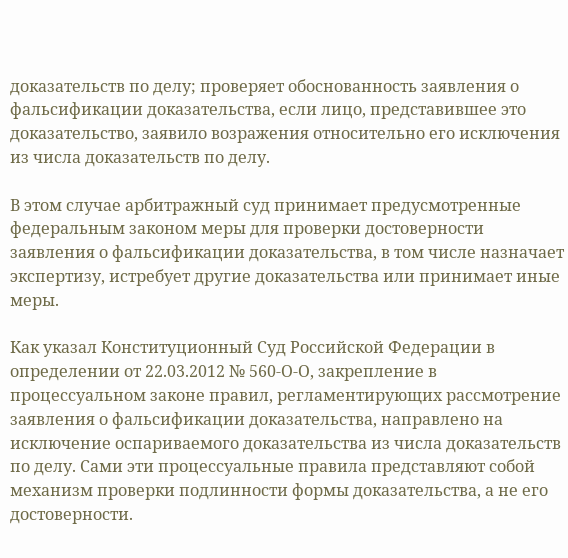доказательств по делу; проверяет обоснованность заявления о фальсификации доказательства, если лицо, представившее это доказательство, заявило возражения относительно его исключения из числа доказательств по делу.

В этом случае арбитражный суд принимает предусмотренные федеральным законом меры для проверки достоверности заявления о фальсификации доказательства, в том числе назначает экспертизу, истребует другие доказательства или принимает иные меры.

Как указал Конституционный Суд Российской Федерации в определении от 22.03.2012 № 560-О-О, закрепление в процессуальном законе правил, регламентирующих рассмотрение заявления о фальсификации доказательства, направлено на исключение оспариваемого доказательства из числа доказательств по делу. Сами эти процессуальные правила представляют собой механизм проверки подлинности формы доказательства, а не его достоверности.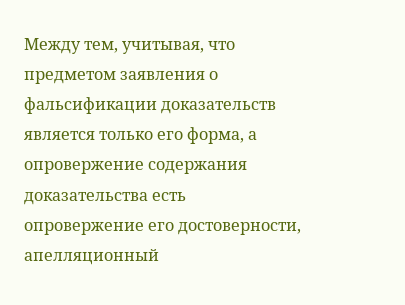Между тем, учитывая, что предметом заявления о фальсификации доказательств является только его форма, а опровержение содержания доказательства есть опровержение его достоверности, апелляционный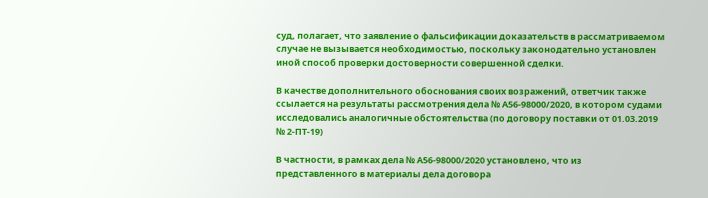суд, полагает, что заявление о фальсификации доказательств в рассматриваемом случае не вызывается необходимостью, поскольку законодательно установлен иной способ проверки достоверности совершенной сделки.

В качестве дополнительного обоснования своих возражений, ответчик также ссылается на результаты рассмотрения дела № А56-98000/2020, в котором судами исследовались аналогичные обстоятельства (по договору поставки от 01.03.2019 № 2-ПТ-19)

В частности, в рамках дела № А56-98000/2020 установлено, что из представленного в материалы дела договора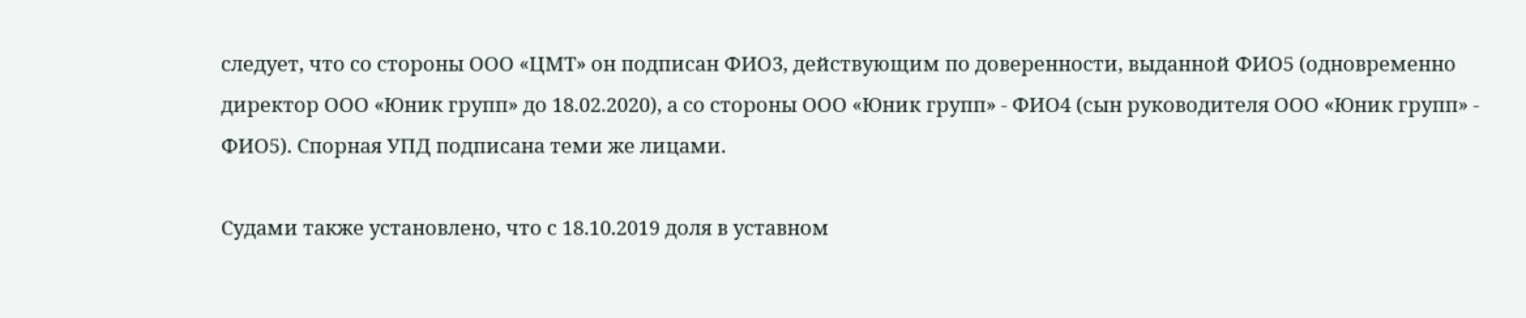следует, что со стороны ООО «ЦМТ» он подписан ФИО3, действующим по доверенности, выданной ФИО5 (одновременно директор ООО «Юник групп» до 18.02.2020), а со стороны ООО «Юник групп» - ФИО4 (сын руководителя ООО «Юник групп» - ФИО5). Спорная УПД подписана теми же лицами.

Судами также установлено, что с 18.10.2019 доля в уставном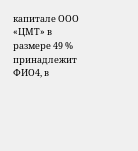капитале ООО «ЦМТ» в размере 49 % принадлежит ФИО4, в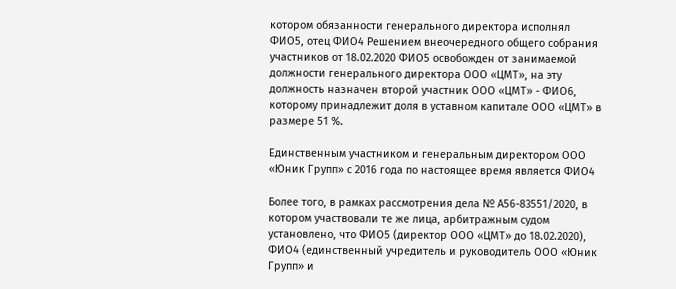котором обязанности генерального директора исполнял ФИО5, отец ФИО4 Решением внеочередного общего собрания участников от 18.02.2020 ФИО5 освобожден от занимаемой должности генерального директора ООО «ЦМТ», на эту должность назначен второй участник ООО «ЦМТ» - ФИО6, которому принадлежит доля в уставном капитале ООО «ЦМТ» в размере 51 %.

Единственным участником и генеральным директором ООО «Юник Групп» с 2016 года по настоящее время является ФИО4

Более того, в рамках рассмотрения дела № А56-83551/2020, в котором участвовали те же лица, арбитражным судом установлено, что ФИО5 (директор ООО «ЦМТ» до 18.02.2020), ФИО4 (единственный учредитель и руководитель ООО «Юник Групп» и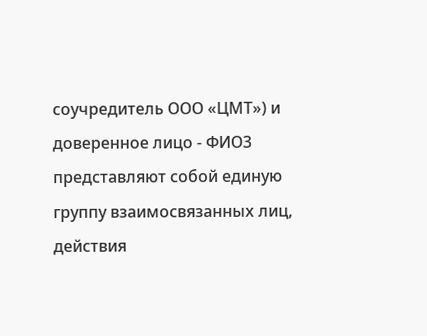соучредитель ООО «ЦМТ») и доверенное лицо - ФИО3 представляют собой единую группу взаимосвязанных лиц, действия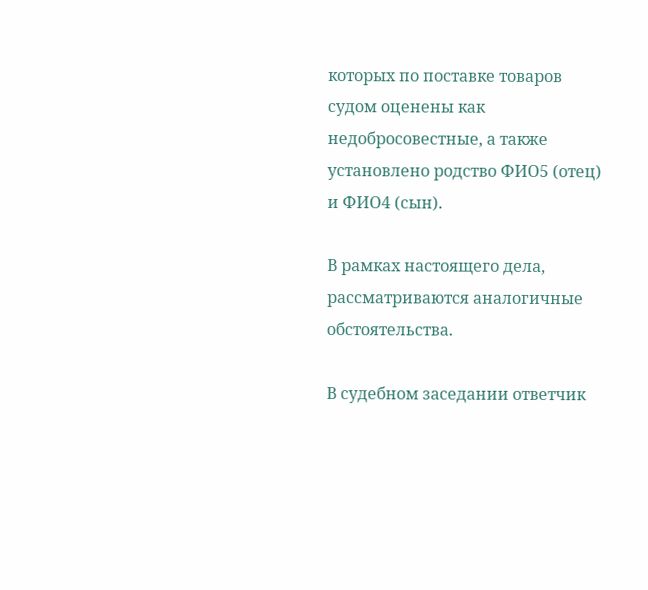которых по поставке товаров судом оценены как недобросовестные, а также установлено родство ФИО5 (отец) и ФИО4 (сын).

В рамках настоящего дела, рассматриваются аналогичные обстоятельства.

В судебном заседании ответчик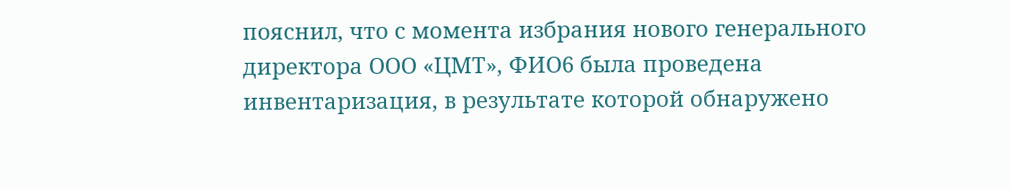пояснил, что с момента избрания нового генерального директора ООО «ЦМТ», ФИО6 была проведена инвентаризация, в результате которой обнаружено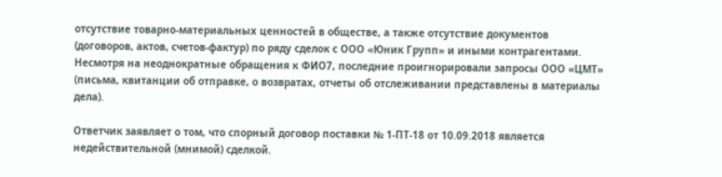отсутствие товарно-материальных ценностей в обществе, а также отсутствие документов (договоров, актов, счетов-фактур) по ряду сделок с ООО «Юник Групп» и иными контрагентами. Несмотря на неоднократные обращения к ФИО7, последние проигнорировали запросы ООО «ЦМТ» (письма, квитанции об отправке, о возвратах, отчеты об отслеживании представлены в материалы дела).

Ответчик заявляет о том, что спорный договор поставки № 1-ПТ-18 от 10.09.2018 является недействительной (мнимой) сделкой.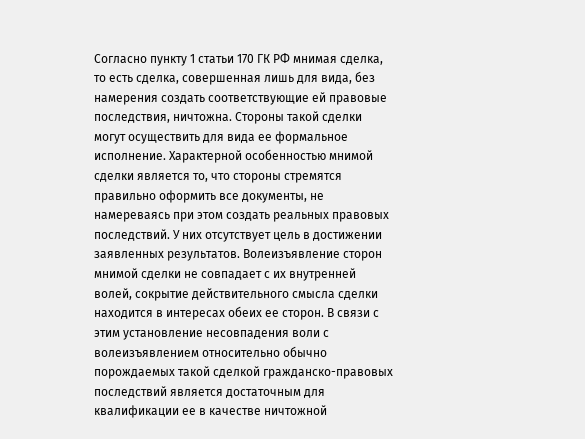Согласно пункту 1 статьи 170 ГК РФ мнимая сделка, то есть сделка, совершенная лишь для вида, без намерения создать соответствующие ей правовые последствия, ничтожна. Стороны такой сделки могут осуществить для вида ее формальное исполнение. Характерной особенностью мнимой сделки является то, что стороны стремятся правильно оформить все документы, не намереваясь при этом создать реальных правовых последствий. У них отсутствует цель в достижении заявленных результатов. Волеизъявление сторон мнимой сделки не совпадает с их внутренней волей, сокрытие действительного смысла сделки находится в интересах обеих ее сторон. В связи с этим установление несовпадения воли с волеизъявлением относительно обычно порождаемых такой сделкой гражданско-правовых последствий является достаточным для квалификации ее в качестве ничтожной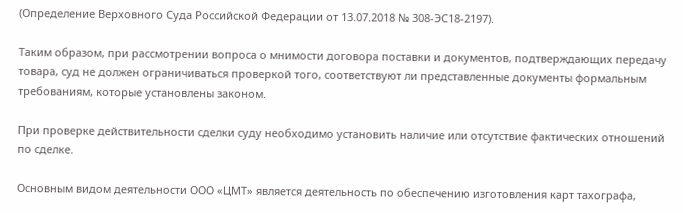(Определение Верховного Суда Российской Федерации от 13.07.2018 № 308-ЭС18-2197).

Таким образом, при рассмотрении вопроса о мнимости договора поставки и документов, подтверждающих передачу товара, суд не должен ограничиваться проверкой того, соответствуют ли представленные документы формальным требованиям, которые установлены законом.

При проверке действительности сделки суду необходимо установить наличие или отсутствие фактических отношений по сделке.

Основным видом деятельности ООО «ЦМТ» является деятельность по обеспечению изготовления карт тахографа,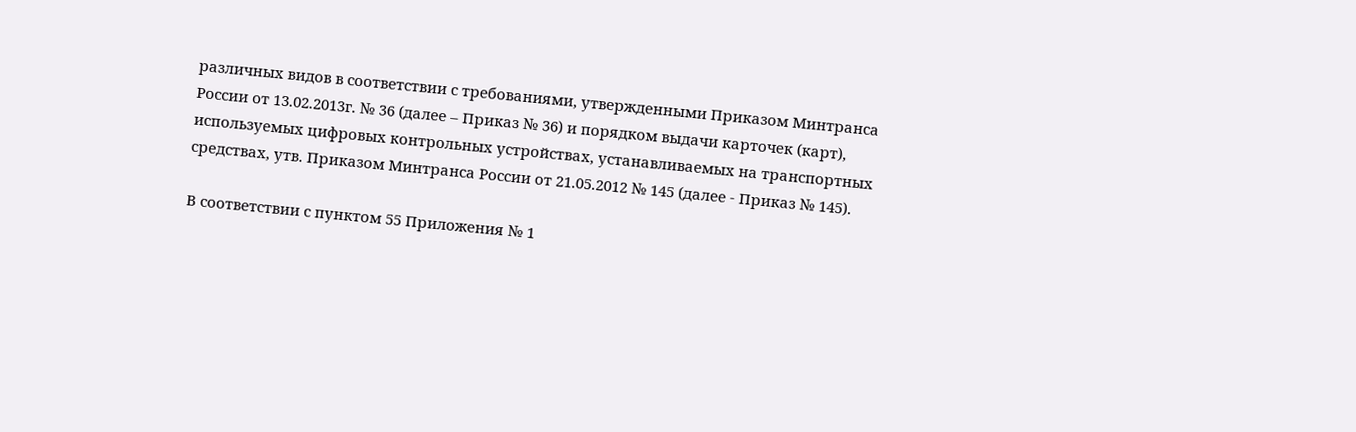различных видов в соответствии с требованиями, утвержденными Приказом Минтранса России от 13.02.2013г. № 36 (далее – Приказ № 36) и порядком выдачи карточек (карт), используемых цифровых контрольных устройствах, устанавливаемых на транспортных средствах, утв. Приказом Минтранса России от 21.05.2012 № 145 (далее - Приказ № 145).

В соответствии с пунктом 55 Приложения № 1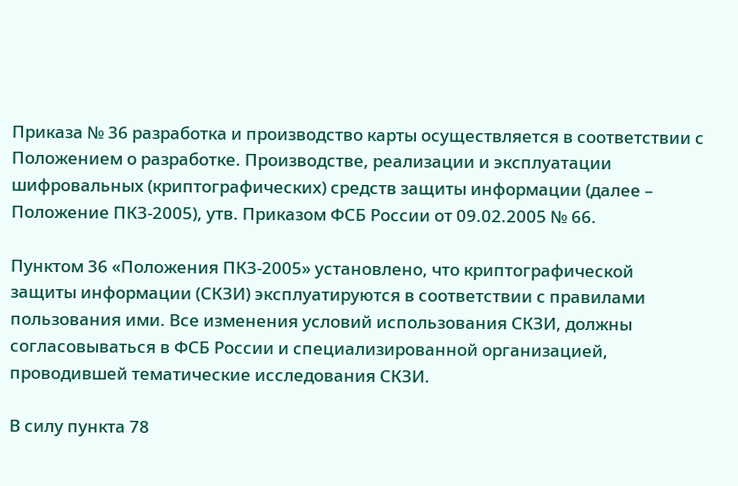Приказа № 36 разработка и производство карты осуществляется в соответствии с Положением о разработке. Производстве, реализации и эксплуатации шифровальных (криптографических) средств защиты информации (далее – Положение ПКЗ-2005), утв. Приказом ФСБ России от 09.02.2005 № 66.

Пунктом 36 «Положения ПКЗ-2005» установлено, что криптографической защиты информации (СКЗИ) эксплуатируются в соответствии с правилами пользования ими. Все изменения условий использования СКЗИ, должны согласовываться в ФСБ России и специализированной организацией, проводившей тематические исследования СКЗИ.

В силу пункта 78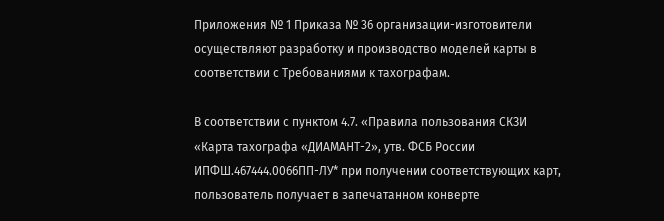Приложения № 1 Приказа № 36 организации-изготовители осуществляют разработку и производство моделей карты в соответствии с Требованиями к тахографам.

В соответствии с пунктом 4.7. «Правила пользования СКЗИ «Карта тахографа «ДИАМАНТ-2», утв. ФСБ России ИПФШ.467444.0066ПП-ЛУ* при получении соответствующих карт, пользователь получает в запечатанном конверте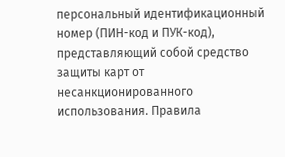персональный идентификационный номер (ПИН-код и ПУК-код), представляющий собой средство защиты карт от несанкционированного использования. Правила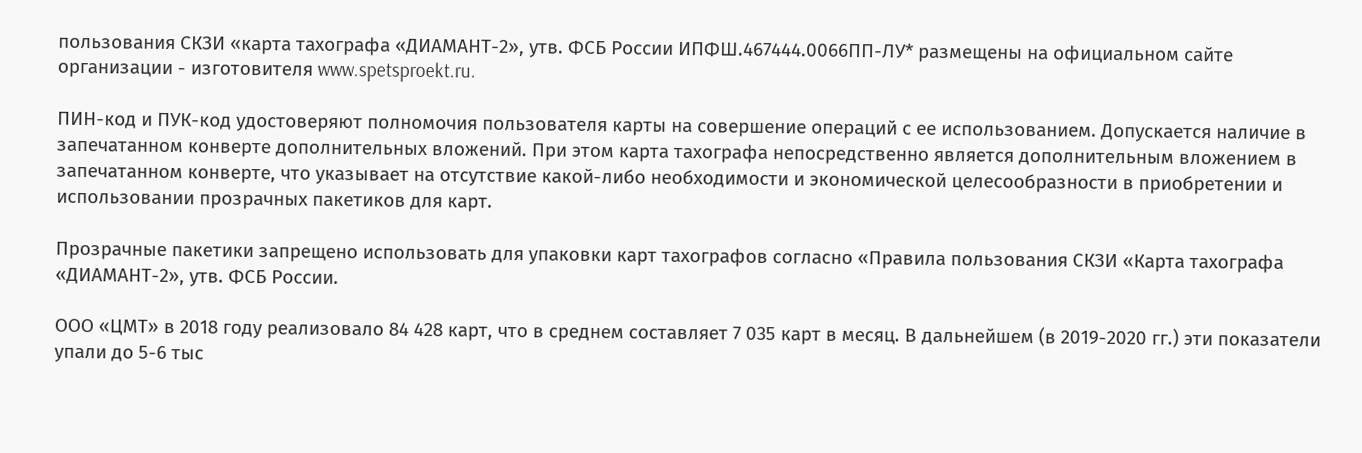пользования СКЗИ «карта тахографа «ДИАМАНТ-2», утв. ФСБ России ИПФШ.467444.0066ПП-ЛУ* размещены на официальном сайте организации - изготовителя www.spetsproekt.ru.

ПИН-код и ПУК-код удостоверяют полномочия пользователя карты на совершение операций с ее использованием. Допускается наличие в запечатанном конверте дополнительных вложений. При этом карта тахографа непосредственно является дополнительным вложением в запечатанном конверте, что указывает на отсутствие какой-либо необходимости и экономической целесообразности в приобретении и использовании прозрачных пакетиков для карт.

Прозрачные пакетики запрещено использовать для упаковки карт тахографов согласно «Правила пользования СКЗИ «Карта тахографа «ДИАМАНТ-2», утв. ФСБ России.

ООО «ЦМТ» в 2018 году реализовало 84 428 карт, что в среднем составляет 7 035 карт в месяц. В дальнейшем (в 2019-2020 гг.) эти показатели упали до 5-6 тыс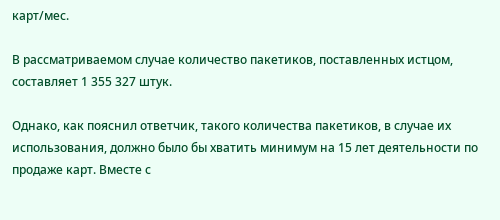карт/мес.

В рассматриваемом случае количество пакетиков, поставленных истцом, составляет 1 355 327 штук.

Однако, как пояснил ответчик, такого количества пакетиков, в случае их использования, должно было бы хватить минимум на 15 лет деятельности по продаже карт. Вместе с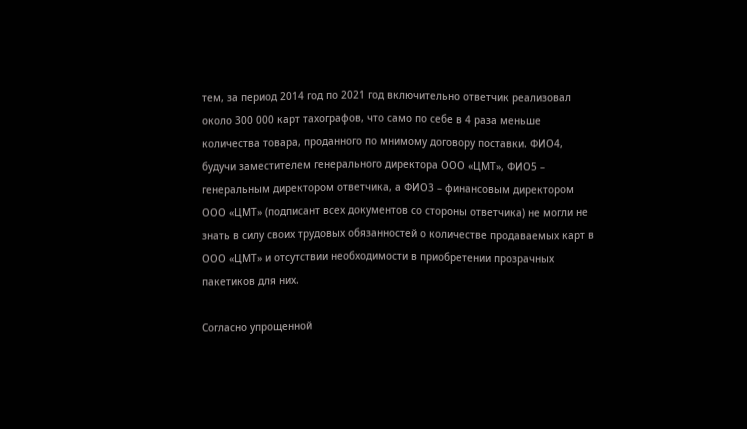тем, за период 2014 год по 2021 год включительно ответчик реализовал около 300 000 карт тахографов, что само по себе в 4 раза меньше количества товара, проданного по мнимому договору поставки. ФИО4, будучи заместителем генерального директора ООО «ЦМТ», ФИО5 – генеральным директором ответчика, а ФИО3 – финансовым директором ООО «ЦМТ» (подписант всех документов со стороны ответчика) не могли не знать в силу своих трудовых обязанностей о количестве продаваемых карт в ООО «ЦМТ» и отсутствии необходимости в приобретении прозрачных пакетиков для них.

Согласно упрощенной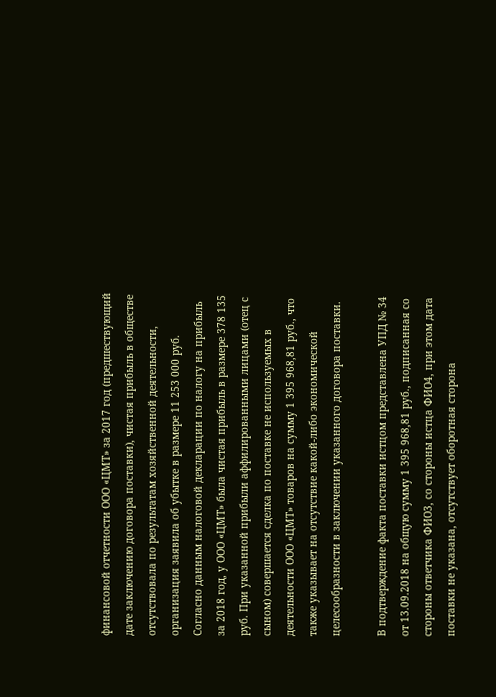финансовой отчетности ООО «ЦМТ» за 2017 год (предшествующий дате заключению договора поставки), чистая прибыль в обществе отсутствовала по результатам хозяйственной деятельности, организация заявила об убытке в размере 11 253 000 руб. Согласно данным налоговой декларации по налогу на прибыль за 2018 год, у ООО «ЦМТ» была чистая прибыль в размере 378 135 руб. При указанной прибыли аффилированными лицами (отец с сыном) совершается сделка по поставке не используемых в деятельности ООО «ЦМТ» товаров на сумму 1 395 968,81 руб., что также указывает на отсутствие какой-либо экономической целесообразности в заключении указанного договора поставки.

В подтверждение факта поставки истцом представлена УПД № 34 от 13.09.2018 на общую сумму 1 395 968,81 руб., подписанная со стороны ответчика ФИО3, со стороны истца ФИО4, при этом дата поставки не указана, отсутствует оборотная сторона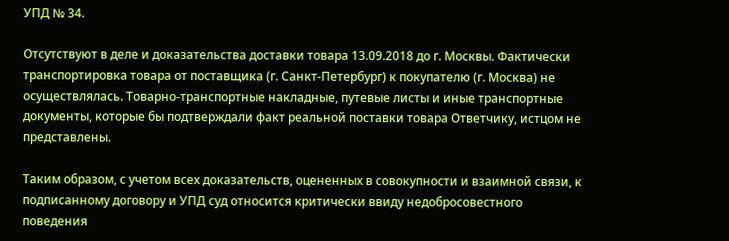УПД № 34.

Отсутствуют в деле и доказательства доставки товара 13.09.2018 до г. Москвы. Фактически транспортировка товара от поставщика (г. Санкт-Петербург) к покупателю (г. Москва) не осуществлялась. Товарно-транспортные накладные, путевые листы и иные транспортные документы, которые бы подтверждали факт реальной поставки товара Ответчику, истцом не представлены.

Таким образом, с учетом всех доказательств, оцененных в совокупности и взаимной связи, к подписанному договору и УПД суд относится критически ввиду недобросовестного поведения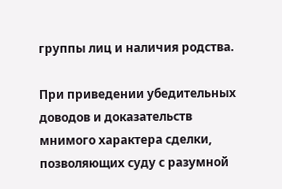группы лиц и наличия родства.

При приведении убедительных доводов и доказательств мнимого характера сделки, позволяющих суду с разумной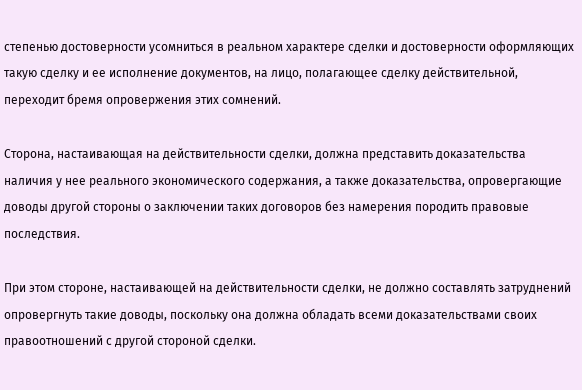степенью достоверности усомниться в реальном характере сделки и достоверности оформляющих такую сделку и ее исполнение документов, на лицо, полагающее сделку действительной, переходит бремя опровержения этих сомнений.

Сторона, настаивающая на действительности сделки, должна представить доказательства наличия у нее реального экономического содержания, а также доказательства, опровергающие доводы другой стороны о заключении таких договоров без намерения породить правовые последствия.

При этом стороне, настаивающей на действительности сделки, не должно составлять затруднений опровергнуть такие доводы, поскольку она должна обладать всеми доказательствами своих правоотношений с другой стороной сделки.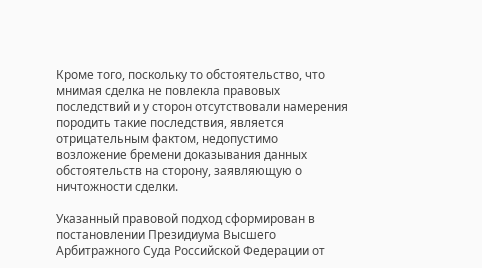Кроме того, поскольку то обстоятельство, что мнимая сделка не повлекла правовых последствий и у сторон отсутствовали намерения породить такие последствия, является отрицательным фактом, недопустимо возложение бремени доказывания данных обстоятельств на сторону, заявляющую о ничтожности сделки.

Указанный правовой подход сформирован в постановлении Президиума Высшего Арбитражного Суда Российской Федерации от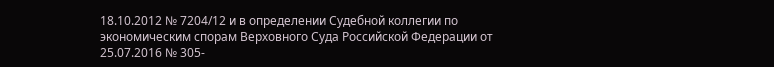18.10.2012 № 7204/12 и в определении Судебной коллегии по экономическим спорам Верховного Суда Российской Федерации от 25.07.2016 № 305-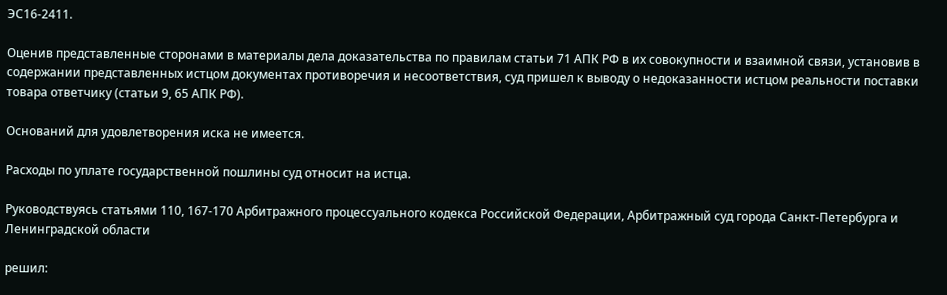ЭС16-2411.

Оценив представленные сторонами в материалы дела доказательства по правилам статьи 71 АПК РФ в их совокупности и взаимной связи, установив в содержании представленных истцом документах противоречия и несоответствия, суд пришел к выводу о недоказанности истцом реальности поставки товара ответчику (статьи 9, 65 АПК РФ).

Оснований для удовлетворения иска не имеется.

Расходы по уплате государственной пошлины суд относит на истца.

Руководствуясь статьями 110, 167-170 Арбитражного процессуального кодекса Российской Федерации, Арбитражный суд города Санкт-Петербурга и Ленинградской области

решил: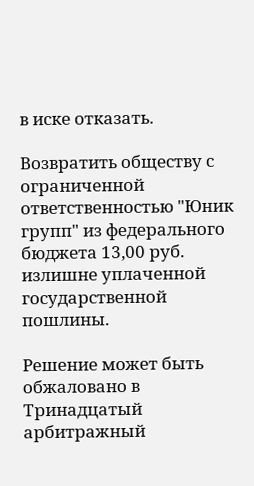в иске отказать.

Возвратить обществу с ограниченной ответственностью "Юник групп" из федерального бюджета 13,00 руб. излишне уплаченной государственной пошлины.

Решение может быть обжаловано в Тринадцатый арбитражный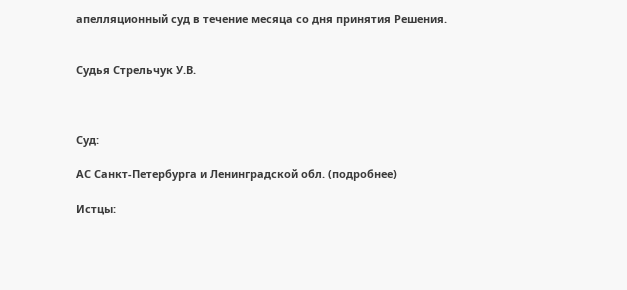апелляционный суд в течение месяца со дня принятия Решения.


Судья Стрельчук У.В.



Суд:

АС Санкт-Петербурга и Ленинградской обл. (подробнее)

Истцы: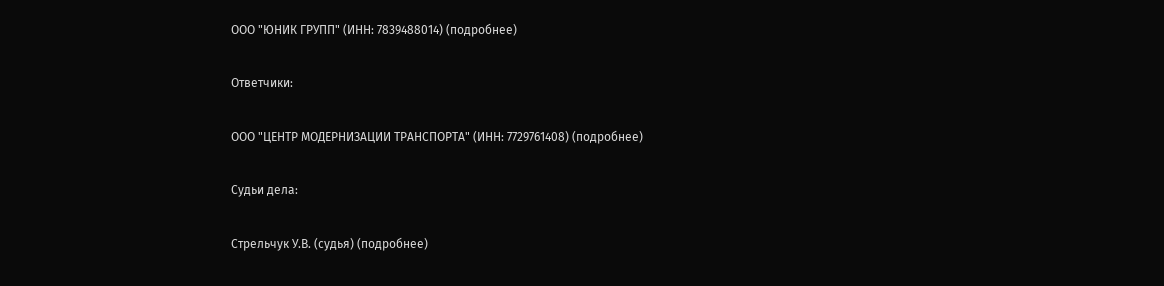ООО "ЮНИК ГРУПП" (ИНН: 7839488014) (подробнее)

Ответчики:

ООО "ЦЕНТР МОДЕРНИЗАЦИИ ТРАНСПОРТА" (ИНН: 7729761408) (подробнее)

Судьи дела:

Стрельчук У.В. (судья) (подробнее)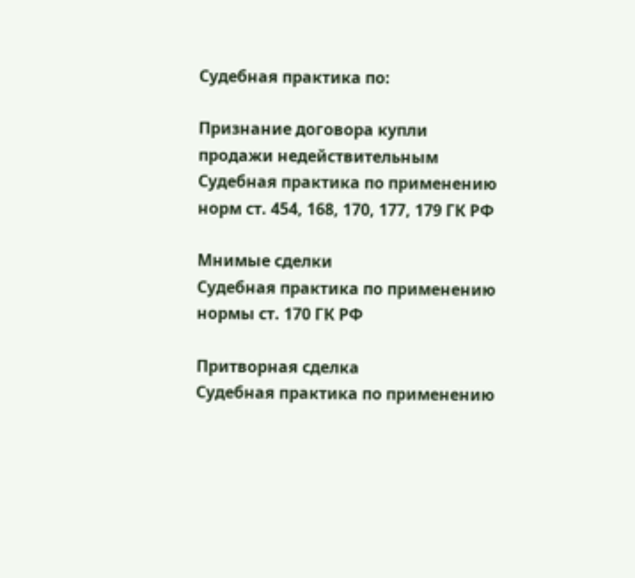Судебная практика по:

Признание договора купли продажи недействительным
Судебная практика по применению норм ст. 454, 168, 170, 177, 179 ГК РФ

Мнимые сделки
Судебная практика по применению нормы ст. 170 ГК РФ

Притворная сделка
Судебная практика по применению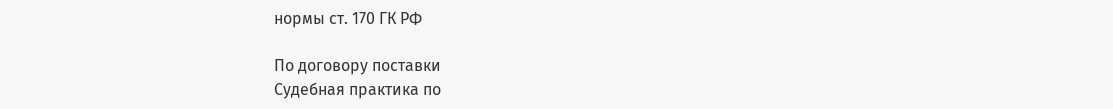нормы ст. 170 ГК РФ

По договору поставки
Судебная практика по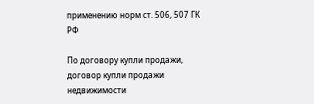применению норм ст. 506, 507 ГК РФ

По договору купли продажи, договор купли продажи недвижимости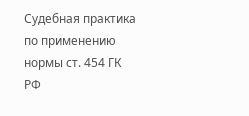Судебная практика по применению нормы ст. 454 ГК РФ